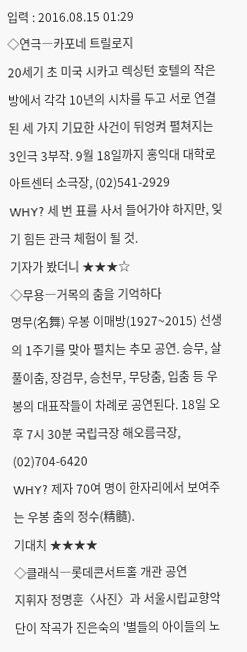입력 : 2016.08.15 01:29
◇연극―카포네 트릴로지
20세기 초 미국 시카고 렉싱턴 호텔의 작은 방에서 각각 10년의 시차를 두고 서로 연결된 세 가지 기묘한 사건이 뒤엉켜 펼쳐지는 3인극 3부작. 9월 18일까지 홍익대 대학로아트센터 소극장, (02)541-2929
WHY? 세 번 표를 사서 들어가야 하지만, 잊기 힘든 관극 체험이 될 것.
기자가 봤더니 ★★★☆
◇무용―거목의 춤을 기억하다
명무(名舞) 우봉 이매방(1927~2015) 선생의 1주기를 맞아 펼치는 추모 공연. 승무, 살풀이춤, 장검무, 승천무, 무당춤, 입춤 등 우봉의 대표작들이 차례로 공연된다. 18일 오후 7시 30분 국립극장 해오름극장, (02)704-6420
WHY? 제자 70여 명이 한자리에서 보여주는 우봉 춤의 정수(精髓).
기대치 ★★★★
◇클래식―롯데콘서트홀 개관 공연
지휘자 정명훈〈사진〉과 서울시립교향악단이 작곡가 진은숙의 '별들의 아이들의 노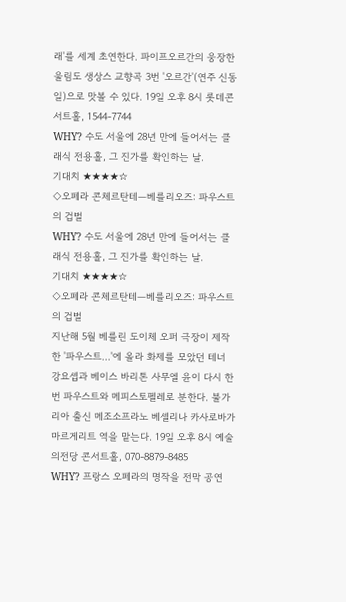래'를 세계 초연한다. 파이프오르간의 웅장한 울림도 생상스 교향곡 3번 '오르간'(연주 신동일)으로 맛볼 수 있다. 19일 오후 8시 롯데콘서트홀, 1544-7744
WHY? 수도 서울에 28년 만에 들어서는 클래식 전용홀, 그 진가를 확인하는 날.
기대치 ★★★★☆
◇오페라 콘체르탄테―베를리오즈: 파우스트의 겁벌
WHY? 수도 서울에 28년 만에 들어서는 클래식 전용홀, 그 진가를 확인하는 날.
기대치 ★★★★☆
◇오페라 콘체르탄테―베를리오즈: 파우스트의 겁벌
지난해 5월 베를린 도이체 오퍼 극장이 제작한 '파우스트…'에 올라 화제를 모았던 테너 강요셉과 베이스 바리톤 사무엘 윤이 다시 한 번 파우스트와 메피스토펠레로 분한다. 불가리아 출신 메조소프라노 베셀리나 카사로바가 마르게리트 역을 맡는다. 19일 오후 8시 예술의전당 콘서트홀, 070-8879-8485
WHY? 프랑스 오페라의 명작을 전막 공연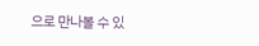으로 만나볼 수 있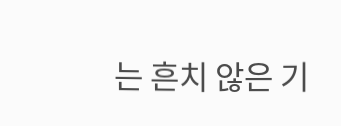는 흔치 않은 기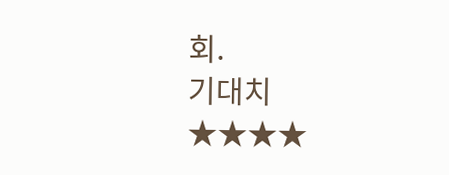회.
기대치 ★★★★